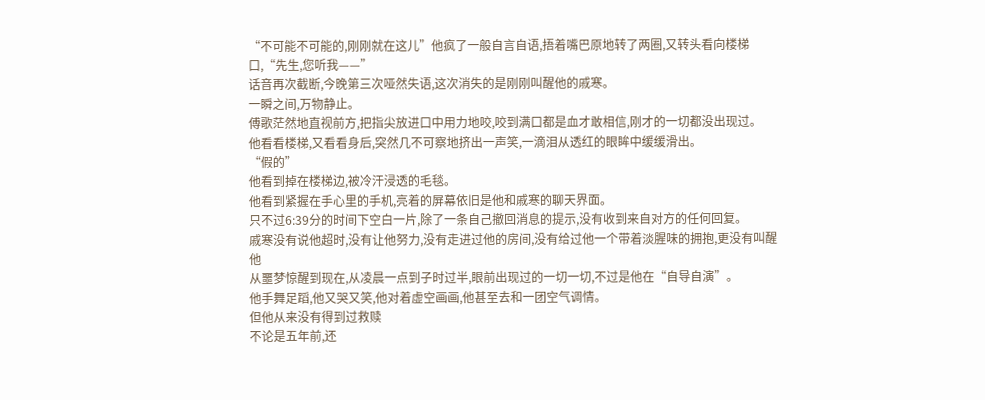“不可能不可能的,刚刚就在这儿”他疯了一般自言自语,捂着嘴巴原地转了两圈,又转头看向楼梯口,“先生,您听我——”
话音再次截断,今晚第三次哑然失语,这次消失的是刚刚叫醒他的戚寒。
一瞬之间,万物静止。
傅歌茫然地直视前方,把指尖放进口中用力地咬,咬到满口都是血才敢相信,刚才的一切都没出现过。
他看看楼梯,又看看身后,突然几不可察地挤出一声笑,一滴泪从透红的眼眸中缓缓滑出。
“假的”
他看到掉在楼梯边,被冷汗浸透的毛毯。
他看到紧握在手心里的手机,亮着的屏幕依旧是他和戚寒的聊天界面。
只不过6:39分的时间下空白一片,除了一条自己撤回消息的提示,没有收到来自对方的任何回复。
戚寒没有说他超时,没有让他努力,没有走进过他的房间,没有给过他一个带着淡腥味的拥抱,更没有叫醒他
从噩梦惊醒到现在,从凌晨一点到子时过半,眼前出现过的一切一切,不过是他在“自导自演”。
他手舞足蹈,他又哭又笑,他对着虚空画画,他甚至去和一团空气调情。
但他从来没有得到过救赎
不论是五年前,还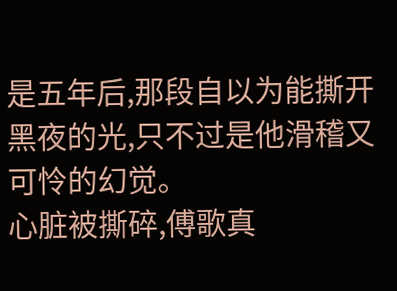是五年后,那段自以为能撕开黑夜的光,只不过是他滑稽又可怜的幻觉。
心脏被撕碎,傅歌真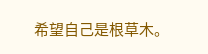希望自己是根草木。